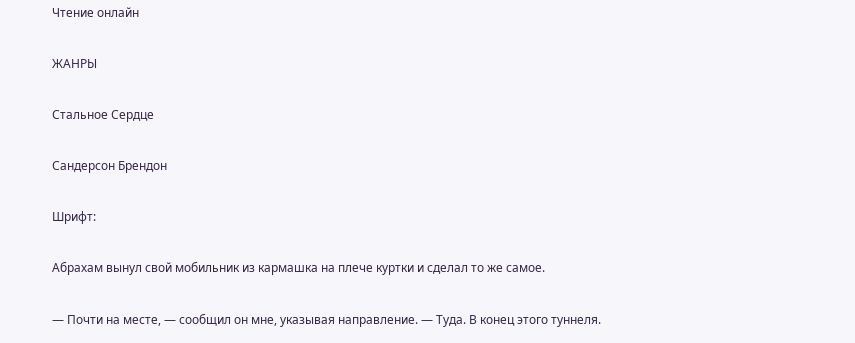Чтение онлайн

ЖАНРЫ

Стальное Сердце

Сандерсон Брендон

Шрифт:

Абрахам вынул свой мобильник из кармашка на плече куртки и сделал то же самое.

— Почти на месте, — сообщил он мне, указывая направление. — Туда. В конец этого туннеля.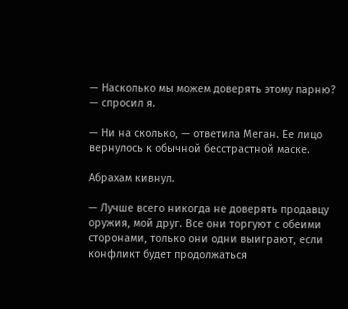— Насколько мы можем доверять этому парню? — спросил я.

— Ни на сколько, — ответила Меган. Ее лицо вернулось к обычной бесстрастной маске.

Абрахам кивнул.

— Лучше всего никогда не доверять продавцу оружия, мой друг. Все они торгуют с обеими сторонами, только они одни выиграют, если конфликт будет продолжаться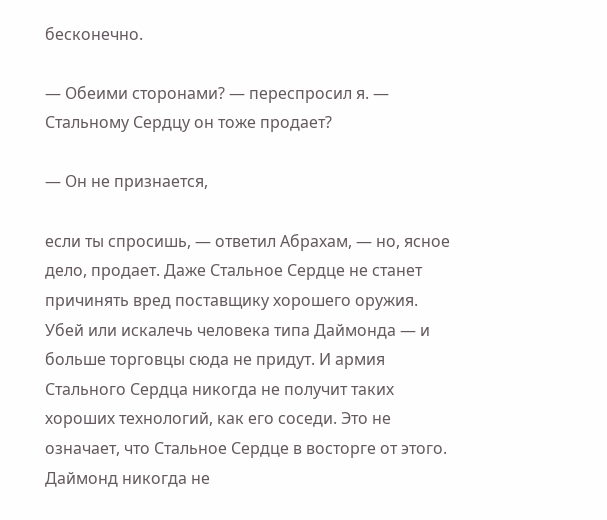бесконечно.

— Обеими сторонами? — переспросил я. — Стальному Сердцу он тоже продает?

— Он не признается,

если ты спросишь, — ответил Абрахам, — но, ясное дело, продает. Даже Стальное Сердце не станет причинять вред поставщику хорошего оружия. Убей или искалечь человека типа Даймонда — и больше торговцы сюда не придут. И армия Стального Сердца никогда не получит таких хороших технологий, как его соседи. Это не означает, что Стальное Сердце в восторге от этого. Даймонд никогда не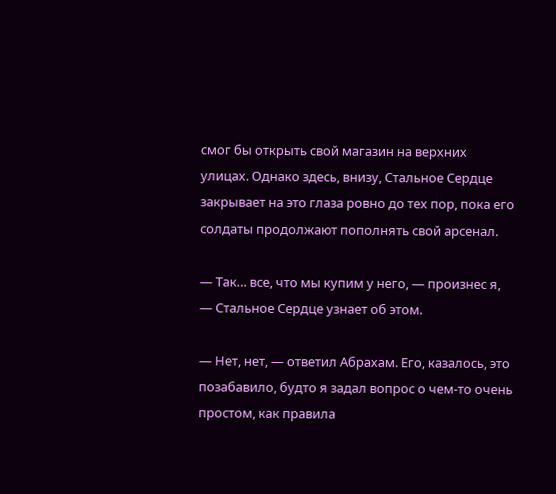смог бы открыть свой магазин на верхних улицах. Однако здесь, внизу, Стальное Сердце закрывает на это глаза ровно до тех пор, пока его солдаты продолжают пополнять свой арсенал.

— Так… все, что мы купим у него, — произнес я, — Стальное Сердце узнает об этом.

— Нет, нет, — ответил Абрахам. Его, казалось, это позабавило, будто я задал вопрос о чем-то очень простом, как правила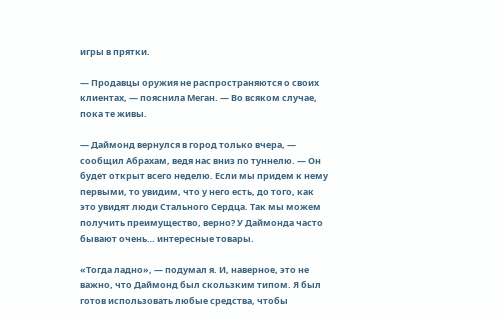игры в прятки.

— Продавцы оружия не распространяются о своих клиентах, — пояснила Меган. — Во всяком случае, пока те живы.

— Даймонд вернулся в город только вчера, — сообщил Абрахам, ведя нас вниз по туннелю. — Он будет открыт всего неделю. Если мы придем к нему первыми, то увидим, что у него есть, до того, как это увидят люди Стального Сердца. Так мы можем получить преимущество, верно? У Даймонда часто бывают очень… интересные товары.

«Тогда ладно», — подумал я. И, наверное, это не важно, что Даймонд был скользким типом. Я был готов использовать любые средства, чтобы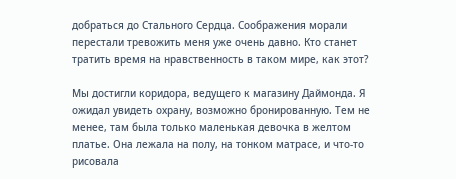добраться до Стального Сердца. Соображения морали перестали тревожить меня уже очень давно. Кто станет тратить время на нравственность в таком мире, как этот?

Мы достигли коридора, ведущего к магазину Даймонда. Я ожидал увидеть охрану, возможно бронированную. Тем не менее, там была только маленькая девочка в желтом платье. Она лежала на полу, на тонком матрасе, и что-то рисовала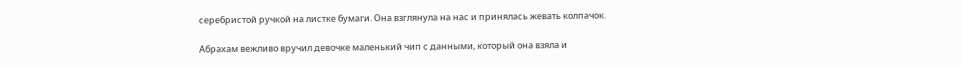серебристой ручкой на листке бумаги. Она взглянула на нас и принялась жевать колпачок.

Абрахам вежливо вручил девочке маленький чип с данными, который она взяла и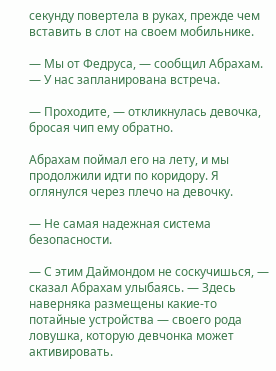секунду повертела в руках, прежде чем вставить в слот на своем мобильнике.

— Мы от Федруса, — сообщил Абрахам. — У нас запланирована встреча.

— Проходите, — откликнулась девочка, бросая чип ему обратно.

Абрахам поймал его на лету, и мы продолжили идти по коридору. Я оглянулся через плечо на девочку.

— Не самая надежная система безопасности.

— С этим Даймондом не соскучишься, — сказал Абрахам улыбаясь. — Здесь наверняка размещены какие-то потайные устройства — своего рода ловушка, которую девчонка может активировать.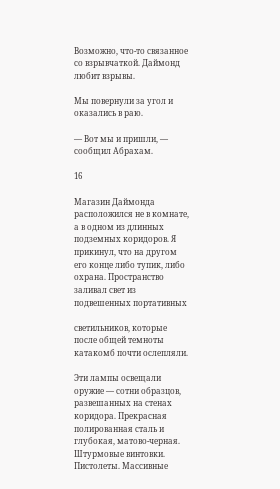Возможно, что-то связанное со взрывчаткой. Даймонд любит взрывы.

Мы повернули за угол и оказались в раю.

— Вот мы и пришли, — сообщил Абрахам.

16

Магазин Даймонда расположился не в комнате, а в одном из длинных подземных коридоров. Я прикинул, что на другом его конце либо тупик, либо охрана. Пространство заливал свет из подвешенных портативных

светильников, которые после общей темноты катакомб почти ослепляли.

Эти лампы освещали оружие — сотни образцов, развешанных на стенах коридора. Прекрасная полированная сталь и глубокая, матово-черная. Штурмовые винтовки. Пистолеты. Массивные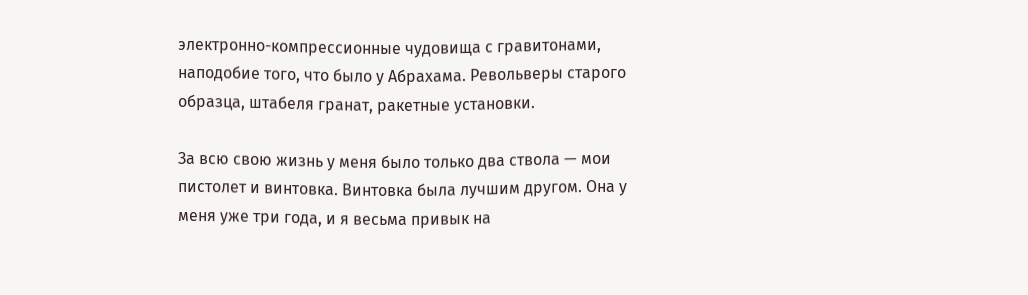электронно-компрессионные чудовища с гравитонами, наподобие того, что было у Абрахама. Револьверы старого образца, штабеля гранат, ракетные установки.

За всю свою жизнь у меня было только два ствола — мои пистолет и винтовка. Винтовка была лучшим другом. Она у меня уже три года, и я весьма привык на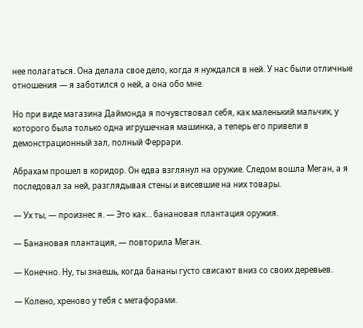нее полагаться. Она делала свое дело, когда я нуждался в ней. У нас были отличные отношения — я заботился о ней, а она обо мне.

Но при виде магазина Даймонда я почувствовал себя, как маленький мальчик, у которого была только одна игрушечная машинка, а теперь его привели в демонстрационный зал, полный Феррари.

Абрахам прошел в коридор. Он едва взглянул на оружие. Следом вошла Меган, а я последовал за ней, разглядывая стены и висевшие на них товары.

— Ух ты, — произнес я. — Это как… банановая плантация оружия.

— Банановая плантация, — повторила Меган.

— Конечно. Ну, ты знаешь, когда бананы густо свисают вниз со своих деревьев.

— Колено, хреново у тебя с метафорами.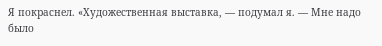Я покраснел. «Художественная выставка, — подумал я. — Мне надо было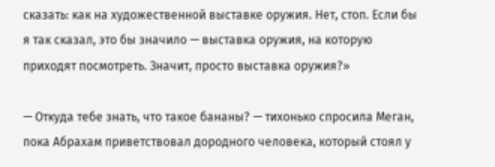сказать: как на художественной выставке оружия. Нет, стоп. Если бы я так сказал, это бы значило — выставка оружия, на которую приходят посмотреть. Значит, просто выставка оружия?»

— Откуда тебе знать, что такое бананы? — тихонько спросила Меган, пока Абрахам приветствовал дородного человека, который стоял у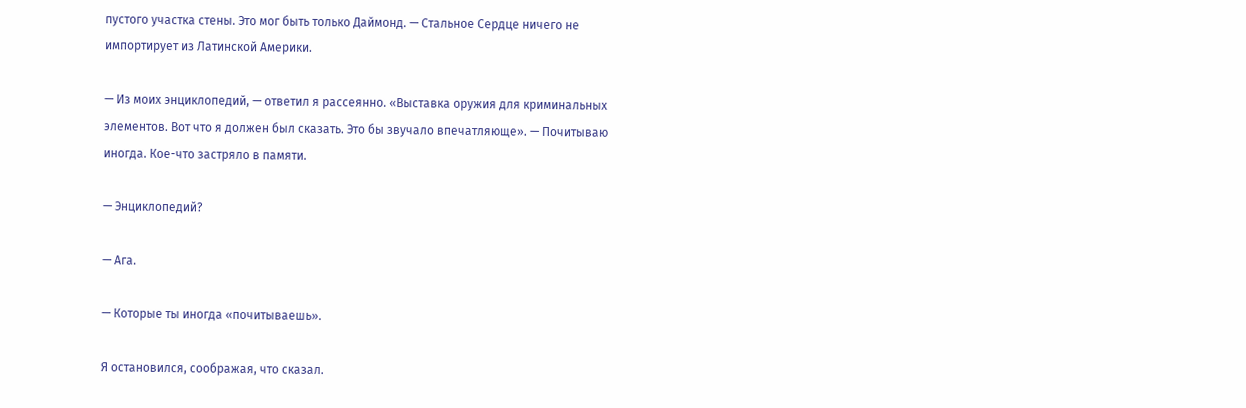пустого участка стены. Это мог быть только Даймонд. — Стальное Сердце ничего не импортирует из Латинской Америки.

— Из моих энциклопедий, — ответил я рассеянно. «Выставка оружия для криминальных элементов. Вот что я должен был сказать. Это бы звучало впечатляюще». — Почитываю иногда. Кое-что застряло в памяти.

— Энциклопедий?

— Ага.

— Которые ты иногда «почитываешь».

Я остановился, соображая, что сказал.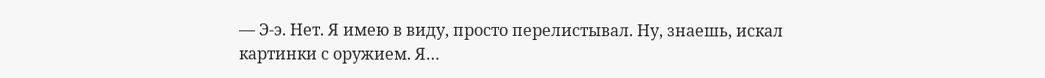— Э-э. Нет. Я имею в виду, просто перелистывал. Ну, знаешь, искал картинки с оружием. Я…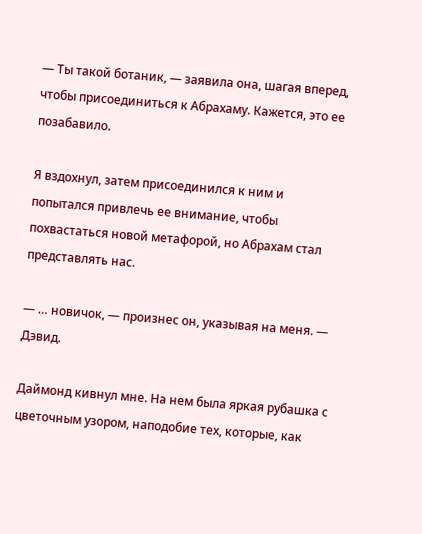— Ты такой ботаник, — заявила она, шагая вперед, чтобы присоединиться к Абрахаму. Кажется, это ее позабавило.

Я вздохнул, затем присоединился к ним и попытался привлечь ее внимание, чтобы похвастаться новой метафорой, но Абрахам стал представлять нас.

— … новичок, — произнес он, указывая на меня. — Дэвид.

Даймонд кивнул мне. На нем была яркая рубашка с цветочным узором, наподобие тех, которые, как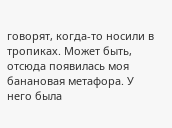говорят, когда-то носили в тропиках. Может быть, отсюда появилась моя банановая метафора. У него была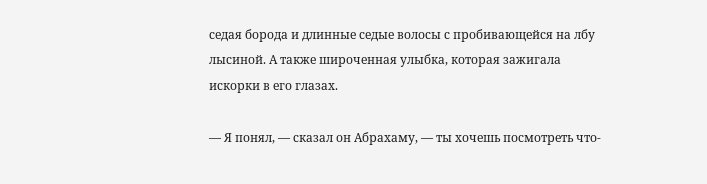седая борода и длинные седые волосы с пробивающейся на лбу лысиной. А также широченная улыбка, которая зажигала искорки в его глазах.

— Я понял, — сказал он Абрахаму, — ты хочешь посмотреть что-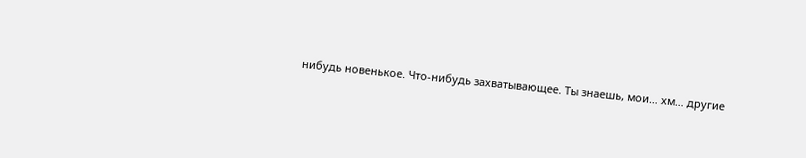нибудь новенькое. Что-нибудь захватывающее. Ты знаешь, мои… хм… другие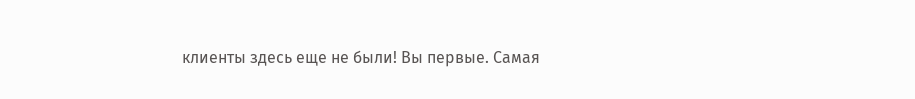клиенты здесь еще не были! Вы первые. Самая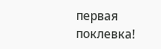первая поклевка!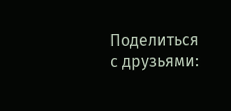Поделиться с друзьями: